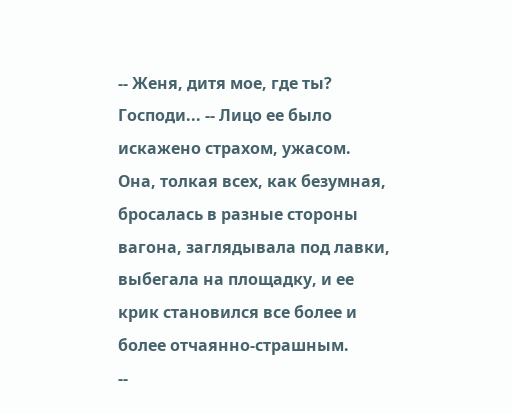-- Женя, дитя мое, где ты? Господи... -- Лицо ее было искажено страхом, ужасом. Она, толкая всех, как безумная, бросалась в разные стороны вагона, заглядывала под лавки, выбегала на площадку, и ее крик становился все более и более отчаянно-страшным.
--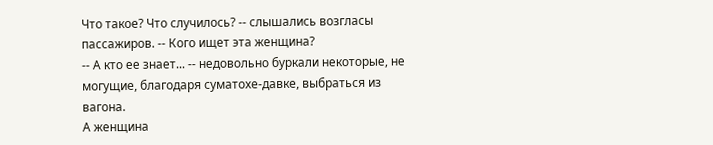Что такое? Что случилось? -- слышались возгласы пассажиров. -- Кого ищет эта женщина?
-- А кто ее знает... -- недовольно буркали некоторые, не могущие, благодаря суматохе-давке, выбраться из вагона.
А женщина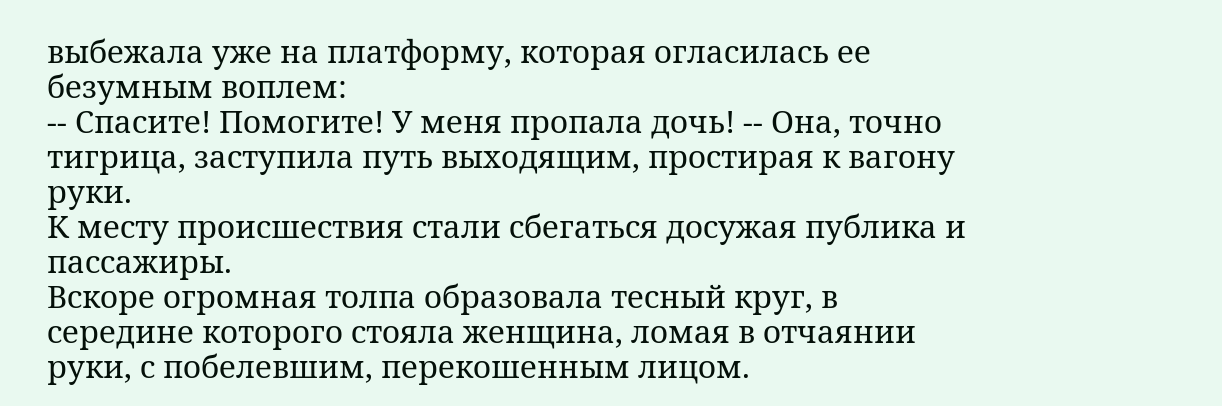выбежала уже на платформу, которая огласилась ее безумным воплем:
-- Спасите! Помогите! У меня пропала дочь! -- Она, точно тигрица, заступила путь выходящим, простирая к вагону руки.
К месту происшествия стали сбегаться досужая публика и пассажиры.
Вскоре огромная толпа образовала тесный круг, в середине которого стояла женщина, ломая в отчаянии руки, с побелевшим, перекошенным лицом.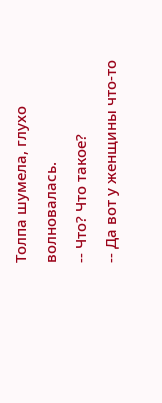Толпа шумела, глухо волновалась.
-- Что? Что такое?
-- Да вот у женщины что-то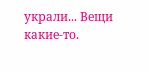украли... Вещи какие-то.